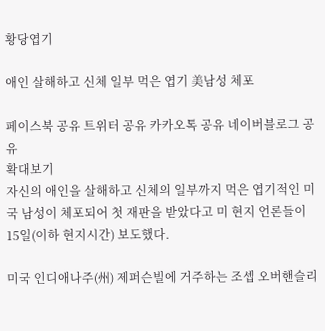황당엽기

애인 살해하고 신체 일부 먹은 엽기 美남성 체포

페이스북 공유 트위터 공유 카카오톡 공유 네이버블로그 공유
확대보기
자신의 애인을 살해하고 신체의 일부까지 먹은 엽기적인 미국 남성이 체포되어 첫 재판을 받았다고 미 현지 언론들이 15일(이하 현지시간) 보도했다.

미국 인디애나주(州) 제퍼슨빌에 거주하는 조셉 오버핸슬리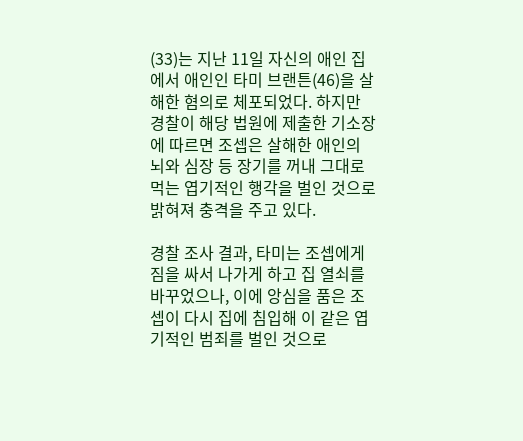(33)는 지난 11일 자신의 애인 집에서 애인인 타미 브랜튼(46)을 살해한 혐의로 체포되었다. 하지만 경찰이 해당 법원에 제출한 기소장에 따르면 조셉은 살해한 애인의 뇌와 심장 등 장기를 꺼내 그대로 먹는 엽기적인 행각을 벌인 것으로 밝혀져 충격을 주고 있다.

경찰 조사 결과, 타미는 조셉에게 짐을 싸서 나가게 하고 집 열쇠를 바꾸었으나, 이에 앙심을 품은 조셉이 다시 집에 침입해 이 같은 엽기적인 범죄를 벌인 것으로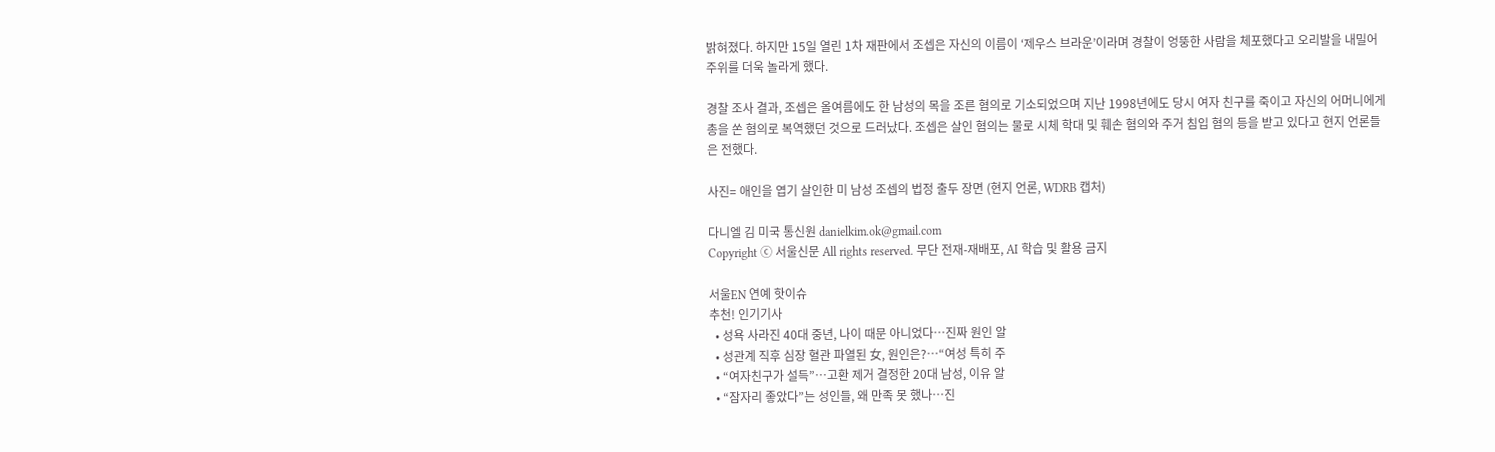밝혀졌다. 하지만 15일 열린 1차 재판에서 조셉은 자신의 이름이 ‘제우스 브라운’이라며 경찰이 엉뚱한 사람을 체포했다고 오리발을 내밀어 주위를 더욱 놀라게 했다.

경찰 조사 결과, 조셉은 올여름에도 한 남성의 목을 조른 혐의로 기소되었으며 지난 1998년에도 당시 여자 친구를 죽이고 자신의 어머니에게 총을 쏜 혐의로 복역했던 것으로 드러났다. 조셉은 살인 혐의는 물로 시체 학대 및 훼손 혐의와 주거 침입 혐의 등을 받고 있다고 현지 언론들은 전했다.

사진= 애인을 엽기 살인한 미 남성 조셉의 법정 출두 장면 (현지 언론, WDRB 캡처)

다니엘 김 미국 통신원 danielkim.ok@gmail.com
Copyright ⓒ 서울신문 All rights reserved. 무단 전재-재배포, AI 학습 및 활용 금지

서울EN 연예 핫이슈
추천! 인기기사
  • 성욕 사라진 40대 중년, 나이 때문 아니었다…진짜 원인 알
  • 성관계 직후 심장 혈관 파열된 女, 원인은?…“여성 특히 주
  • “여자친구가 설득”…고환 제거 결정한 20대 남성, 이유 알
  • “잠자리 좋았다”는 성인들, 왜 만족 못 했나…진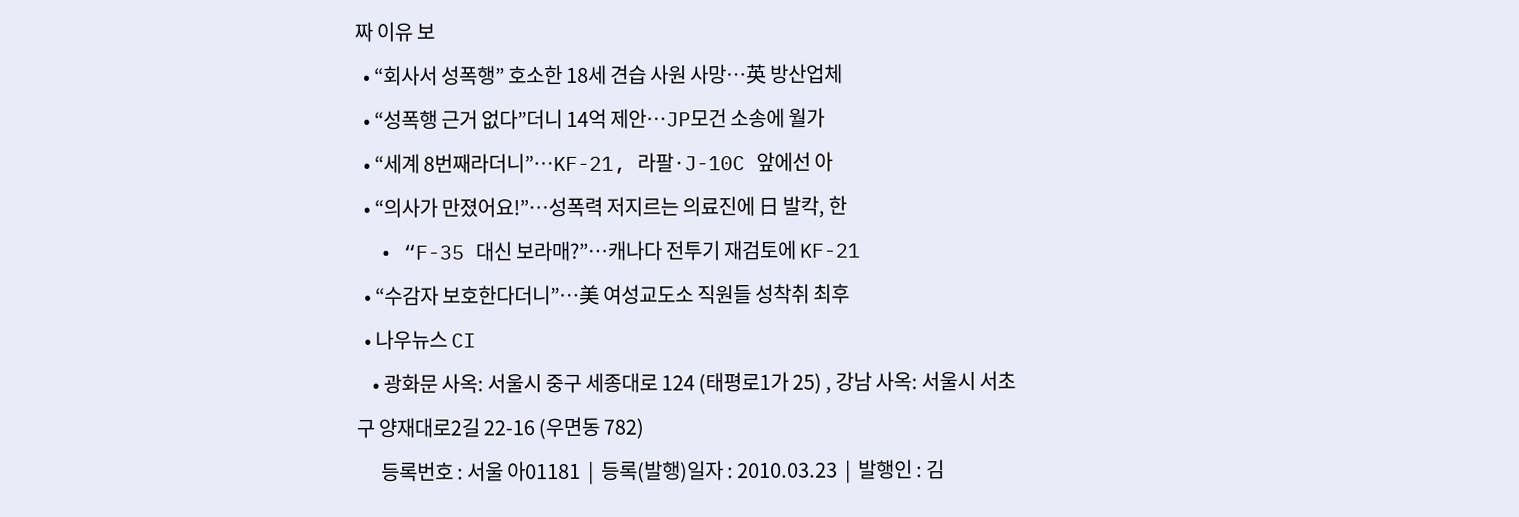짜 이유 보
  • “회사서 성폭행” 호소한 18세 견습 사원 사망…英 방산업체
  • “성폭행 근거 없다”더니 14억 제안…JP모건 소송에 월가
  • “세계 8번째라더니”…KF-21, 라팔·J-10C 앞에선 아
  • “의사가 만졌어요!”…성폭력 저지르는 의료진에 日 발칵, 한
  • “F-35 대신 보라매?”…캐나다 전투기 재검토에 KF-21
  • “수감자 보호한다더니”…美 여성교도소 직원들 성착취 최후
  • 나우뉴스 CI
    • 광화문 사옥: 서울시 중구 세종대로 124 (태평로1가 25) , 강남 사옥: 서울시 서초구 양재대로2길 22-16 (우면동 782)
      등록번호 : 서울 아01181  |  등록(발행)일자 : 2010.03.23  |  발행인 : 김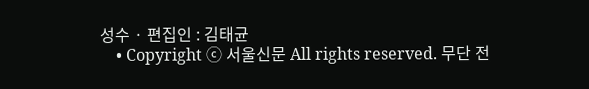성수 · 편집인 : 김태균
    • Copyright ⓒ 서울신문 All rights reserved. 무단 전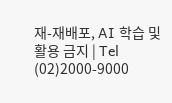재-재배포, AI 학습 및 활용 금지 | Tel (02)2000-9000